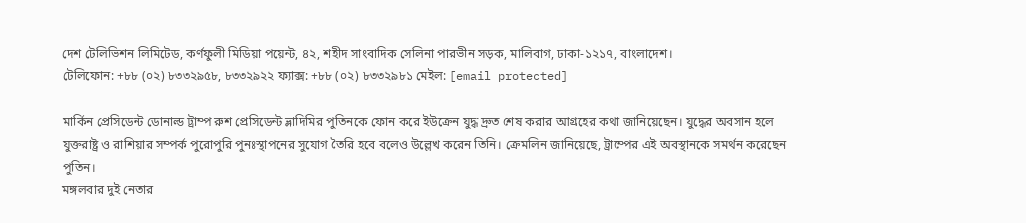দেশ টেলিভিশন লিমিটেড, কর্ণফুলী মিডিয়া পয়েন্ট, ৪২, শহীদ সাংবাদিক সেলিনা পারভীন সড়ক, মালিবাগ, ঢাকা-১২১৭, বাংলাদেশ।
টেলিফোন: +৮৮ (০২) ৮৩৩২৯৫৮, ৮৩৩২৯২২ ফ্যাক্স: +৮৮ (০২) ৮৩৩২৯৮১ মেইল: [email protected]

মার্কিন প্রেসিডেন্ট ডোনাল্ড ট্রাম্প রুশ প্রেসিডেন্ট ভ্লাদিমির পুতিনকে ফোন করে ইউক্রেন যুদ্ধ দ্রুত শেষ করার আগ্রহের কথা জানিয়েছেন। যুদ্ধের অবসান হলে যুক্তরাষ্ট্র ও রাশিয়ার সম্পর্ক পুরোপুরি পুনঃস্থাপনের সুযোগ তৈরি হবে বলেও উল্লেখ করেন তিনি। ক্রেমলিন জানিয়েছে, ট্রাম্পের এই অবস্থানকে সমর্থন করেছেন পুতিন।
মঙ্গলবার দুই নেতার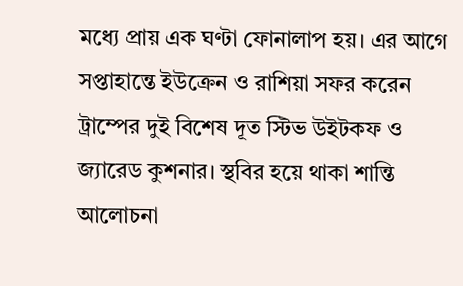মধ্যে প্রায় এক ঘণ্টা ফোনালাপ হয়। এর আগে সপ্তাহান্তে ইউক্রেন ও রাশিয়া সফর করেন ট্রাম্পের দুই বিশেষ দূত স্টিভ উইটকফ ও জ্যারেড কুশনার। স্থবির হয়ে থাকা শান্তি আলোচনা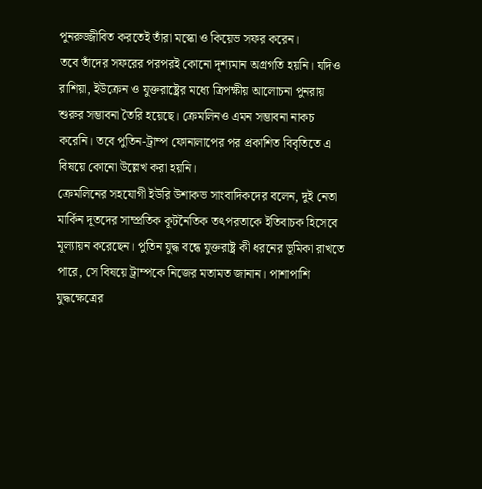পুনরুজ্জীবিত করতেই তাঁরা মস্কো ও কিয়েভ সফর করেন।
তবে তাঁদের সফরের পরপরই কোনো দৃশ্যমান অগ্রগতি হয়নি। যদিও রাশিয়া, ইউক্রেন ও যুক্তরাষ্ট্রের মধ্যে ত্রিপক্ষীয় আলোচনা পুনরায় শুরুর সম্ভাবনা তৈরি হয়েছে। ক্রেমলিনও এমন সম্ভাবনা নাকচ করেনি। তবে পুতিন-ট্রাম্প ফোনালাপের পর প্রকাশিত বিবৃতিতে এ বিষয়ে কোনো উল্লেখ করা হয়নি।
ক্রেমলিনের সহযোগী ইউরি উশাকভ সাংবাদিকদের বলেন, দুই নেতা মার্কিন দূতদের সাম্প্রতিক কূটনৈতিক তৎপরতাকে ইতিবাচক হিসেবে মূল্যায়ন করেছেন। পুতিন যুদ্ধ বন্ধে যুক্তরাষ্ট্র কী ধরনের ভূমিকা রাখতে পারে, সে বিষয়ে ট্রাম্পকে নিজের মতামত জানান। পাশাপাশি যুদ্ধক্ষেত্রের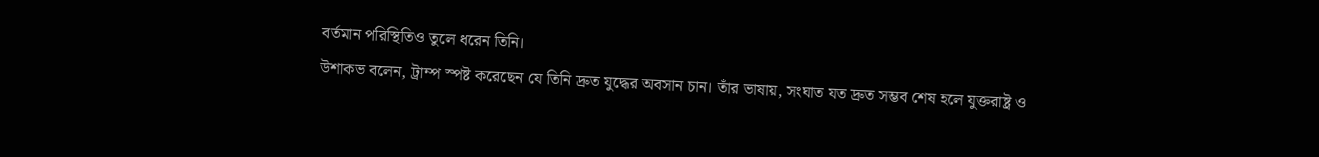বর্তমান পরিস্থিতিও তুলে ধরেন তিনি।
উশাকভ বলেন, ট্রাম্প স্পষ্ট করেছেন যে তিনি দ্রুত যুদ্ধের অবসান চান। তাঁর ভাষায়, সংঘাত যত দ্রুত সম্ভব শেষ হলে যুক্তরাষ্ট্র ও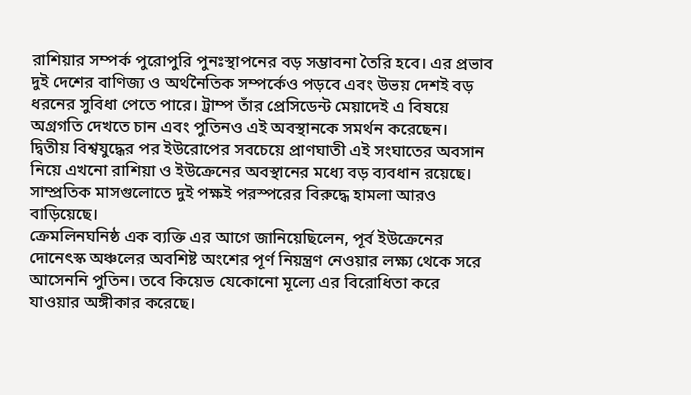রাশিয়ার সম্পর্ক পুরোপুরি পুনঃস্থাপনের বড় সম্ভাবনা তৈরি হবে। এর প্রভাব দুই দেশের বাণিজ্য ও অর্থনৈতিক সম্পর্কেও পড়বে এবং উভয় দেশই বড় ধরনের সুবিধা পেতে পারে। ট্রাম্প তাঁর প্রেসিডেন্ট মেয়াদেই এ বিষয়ে অগ্রগতি দেখতে চান এবং পুতিনও এই অবস্থানকে সমর্থন করেছেন।
দ্বিতীয় বিশ্বযুদ্ধের পর ইউরোপের সবচেয়ে প্রাণঘাতী এই সংঘাতের অবসান নিয়ে এখনো রাশিয়া ও ইউক্রেনের অবস্থানের মধ্যে বড় ব্যবধান রয়েছে। সাম্প্রতিক মাসগুলোতে দুই পক্ষই পরস্পরের বিরুদ্ধে হামলা আরও বাড়িয়েছে।
ক্রেমলিনঘনিষ্ঠ এক ব্যক্তি এর আগে জানিয়েছিলেন, পূর্ব ইউক্রেনের দোনেৎস্ক অঞ্চলের অবশিষ্ট অংশের পূর্ণ নিয়ন্ত্রণ নেওয়ার লক্ষ্য থেকে সরে আসেননি পুতিন। তবে কিয়েভ যেকোনো মূল্যে এর বিরোধিতা করে যাওয়ার অঙ্গীকার করেছে।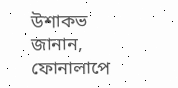উশাকভ জানান, ফোনালাপে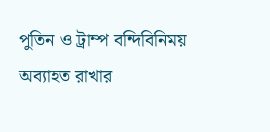পুতিন ও ট্রাম্প বন্দিবিনিময় অব্যাহত রাখার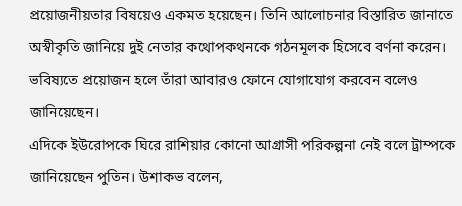প্রয়োজনীয়তার বিষয়েও একমত হয়েছেন। তিনি আলোচনার বিস্তারিত জানাতে অস্বীকৃতি জানিয়ে দুই নেতার কথোপকথনকে গঠনমূলক হিসেবে বর্ণনা করেন। ভবিষ্যতে প্রয়োজন হলে তাঁরা আবারও ফোনে যোগাযোগ করবেন বলেও জানিয়েছেন।
এদিকে ইউরোপকে ঘিরে রাশিয়ার কোনো আগ্রাসী পরিকল্পনা নেই বলে ট্রাম্পকে জানিয়েছেন পুতিন। উশাকভ বলেন,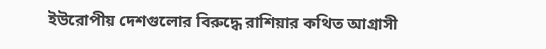ইউরোপীয় দেশগুলোর বিরুদ্ধে রাশিয়ার কথিত আগ্রাসী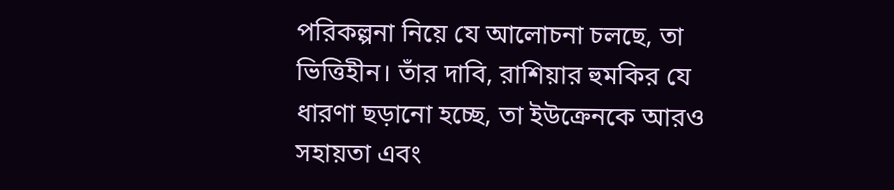পরিকল্পনা নিয়ে যে আলোচনা চলছে, তা ভিত্তিহীন। তাঁর দাবি, রাশিয়ার হুমকির যে ধারণা ছড়ানো হচ্ছে, তা ইউক্রেনকে আরও সহায়তা এবং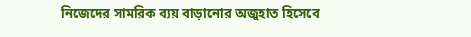নিজেদের সামরিক ব্যয় বাড়ানোর অজুহাত হিসেবে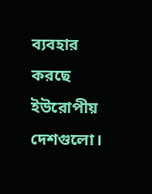ব্যবহার করছে ইউরোপীয় দেশগুলো।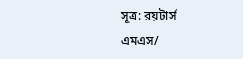সূত্র: রয়টার্স
এমএস/